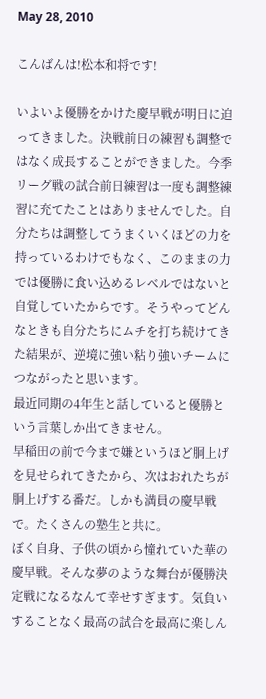May 28, 2010

こんばんは!松本和将です!

いよいよ優勝をかけた慶早戦が明日に迫ってきました。決戦前日の練習も調整ではなく成長することができました。今季リーグ戦の試合前日練習は一度も調整練習に充てたことはありませんでした。自分たちは調整してうまくいくほどの力を持っているわけでもなく、このままの力では優勝に食い込めるレベルではないと自覚していたからです。そうやってどんなときも自分たちにムチを打ち続けてきた結果が、逆境に強い粘り強いチームにつながったと思います。
最近同期の4年生と話していると優勝という言葉しか出てきません。
早稲田の前で今まで嫌というほど胴上げを見せられてきたから、次はおれたちが胴上げする番だ。しかも満員の慶早戦で。たくさんの塾生と共に。
ぼく自身、子供の頃から憧れていた華の慶早戦。そんな夢のような舞台が優勝決定戦になるなんて幸せすぎます。気負いすることなく最高の試合を最高に楽しん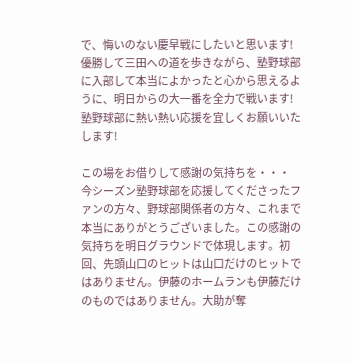で、悔いのない慶早戦にしたいと思います!優勝して三田への道を歩きながら、塾野球部に入部して本当によかったと心から思えるように、明日からの大一番を全力で戦います!塾野球部に熱い熱い応援を宜しくお願いいたします!

この場をお借りして感謝の気持ちを・・・
今シーズン塾野球部を応援してくださったファンの方々、野球部関係者の方々、これまで本当にありがとうございました。この感謝の気持ちを明日グラウンドで体現します。初回、先頭山口のヒットは山口だけのヒットではありません。伊藤のホームランも伊藤だけのものではありません。大助が奪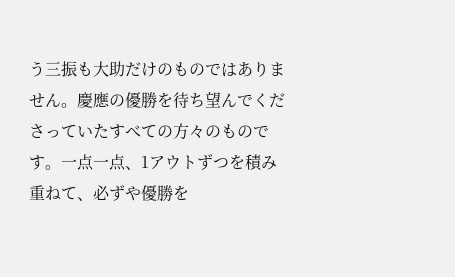う三振も大助だけのものではありません。慶應の優勝を待ち望んでくださっていたすべての方々のものです。一点一点、1アウトずつを積み重ねて、必ずや優勝を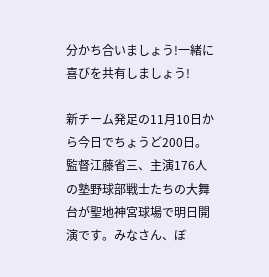分かち合いましょう!一緒に喜びを共有しましょう!

新チーム発足の11月10日から今日でちょうど200日。監督江藤省三、主演176人の塾野球部戦士たちの大舞台が聖地神宮球場で明日開演です。みなさん、ぼ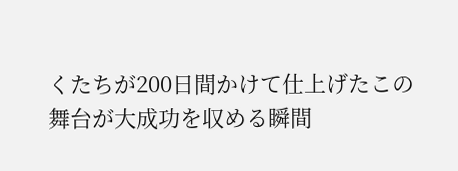くたちが200日間かけて仕上げたこの舞台が大成功を収める瞬間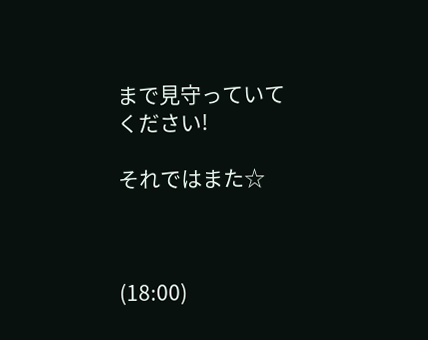まで見守っていてください!

それではまた☆



(18:00)